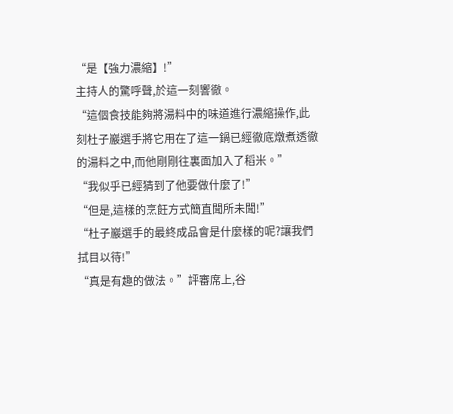“是【強力濃縮】!”
主持人的驚呼聲,於這一刻響徹。
“這個食技能夠將湯料中的味道進行濃縮操作,此刻杜子巖選手將它用在了這一鍋已經徹底燉煮透徹的湯料之中,而他剛剛往裏面加入了稻米。”
“我似乎已經猜到了他要做什麼了!”
“但是,這樣的烹飪方式簡直聞所未聞!”
“杜子巖選手的最終成品會是什麼樣的呢?讓我們拭目以待!”
“真是有趣的做法。”評審席上,谷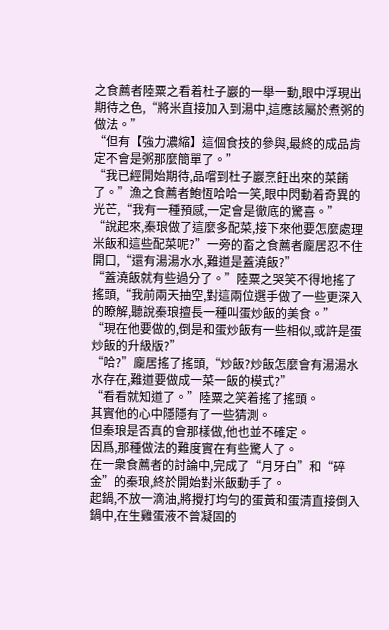之食薦者陸粟之看着杜子巖的一舉一動,眼中浮現出期待之色,“將米直接加入到湯中,這應該屬於煮粥的做法。”
“但有【強力濃縮】這個食技的參與,最終的成品肯定不會是粥那麼簡單了。”
“我已經開始期待,品嚐到杜子巖烹飪出來的菜餚了。”漁之食薦者鮑恆哈哈一笑,眼中閃動着奇異的光芒,“我有一種預感,一定會是徹底的驚喜。”
“說起來,秦琅做了這麼多配菜,接下來他要怎麼處理米飯和這些配菜呢?”一旁的畜之食薦者龐居忍不住開口,“還有湯湯水水,難道是蓋澆飯?”
“蓋澆飯就有些過分了。”陸粟之哭笑不得地搖了搖頭,“我前兩天抽空,對這兩位選手做了一些更深入的瞭解,聽說秦琅擅長一種叫蛋炒飯的美食。”
“現在他要做的,倒是和蛋炒飯有一些相似,或許是蛋炒飯的升級版?”
“哈?”龐居搖了搖頭,“炒飯?炒飯怎麼會有湯湯水水存在,難道要做成一菜一飯的模式?”
“看看就知道了。”陸粟之笑着搖了搖頭。
其實他的心中隱隱有了一些猜測。
但秦琅是否真的會那樣做,他也並不確定。
因爲,那種做法的難度實在有些驚人了。
在一衆食薦者的討論中,完成了“月牙白”和“碎金”的秦琅,終於開始對米飯動手了。
起鍋,不放一滴油,將攪打均勻的蛋黃和蛋清直接倒入鍋中,在生雞蛋液不曾凝固的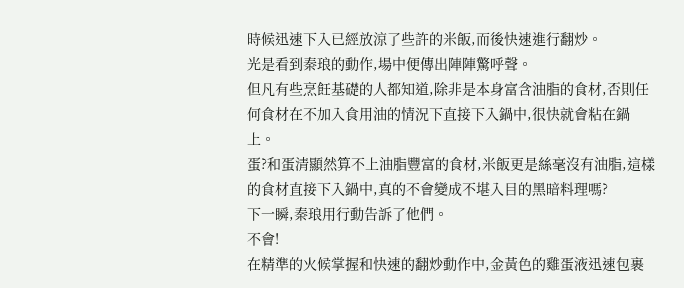時候迅速下入已經放涼了些許的米飯,而後快速進行翻炒。
光是看到秦琅的動作,場中便傳出陣陣驚呼聲。
但凡有些烹飪基礎的人都知道,除非是本身富含油脂的食材,否則任何食材在不加入食用油的情況下直接下入鍋中,很快就會粘在鍋上。
蛋?和蛋清顯然算不上油脂豐富的食材,米飯更是絲毫沒有油脂,這樣的食材直接下入鍋中,真的不會變成不堪入目的黑暗料理嗎?
下一瞬,秦琅用行動告訴了他們。
不會!
在精準的火候掌握和快速的翻炒動作中,金黃色的雞蛋液迅速包裹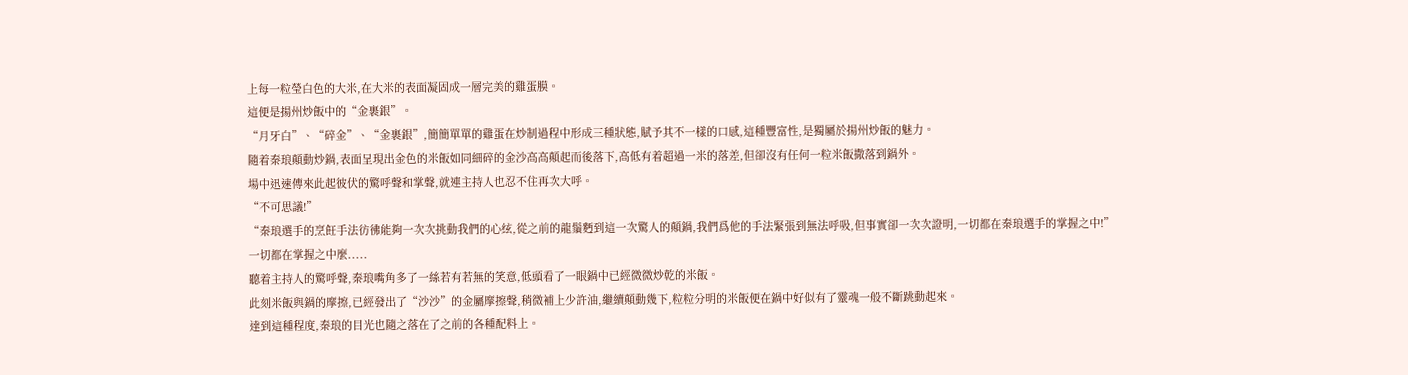上每一粒瑩白色的大米,在大米的表面凝固成一層完美的雞蛋膜。
這便是揚州炒飯中的“金裹銀”。
“月牙白”、“碎金”、“金裹銀”,簡簡單單的雞蛋在炒制過程中形成三種狀態,賦予其不一樣的口感,這種豐富性,是獨屬於揚州炒飯的魅力。
隨着秦琅顛動炒鍋,表面呈現出金色的米飯如同細碎的金沙高高顛起而後落下,高低有着超過一米的落差,但卻沒有任何一粒米飯撒落到鍋外。
場中迅速傳來此起彼伏的驚呼聲和掌聲,就連主持人也忍不住再次大呼。
“不可思議!”
“秦琅選手的烹飪手法彷彿能夠一次次挑動我們的心絃,從之前的龍鬚麪到這一次驚人的顛鍋,我們爲他的手法緊張到無法呼吸,但事實卻一次次證明,一切都在秦琅選手的掌握之中!”
一切都在掌握之中麼.....
聽着主持人的驚呼聲,秦琅嘴角多了一絲若有若無的笑意,低頭看了一眼鍋中已經微微炒乾的米飯。
此刻米飯與鍋的摩擦,已經發出了“沙沙”的金屬摩擦聲,稍微補上少許油,繼續顛動幾下,粒粒分明的米飯便在鍋中好似有了靈魂一般不斷跳動起來。
達到這種程度,秦琅的目光也隨之落在了之前的各種配料上。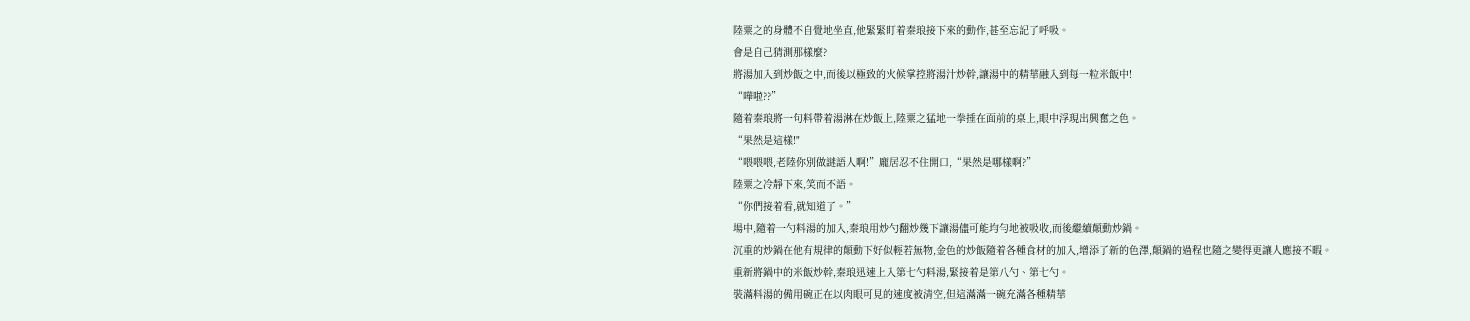陸粟之的身體不自覺地坐直,他緊緊盯着秦琅接下來的動作,甚至忘記了呼吸。
會是自己猜測那樣麼?
將湯加入到炒飯之中,而後以極致的火候掌控將湯汁炒幹,讓湯中的精華融入到每一粒米飯中!
“嘩啦??”
隨着秦琅將一句料帶着湯淋在炒飯上,陸粟之猛地一拳捶在面前的桌上,眼中浮現出興奮之色。
“果然是這樣!"
“喂喂喂,老陸你別做謎語人啊!”龐居忍不住開口,“果然是哪樣啊?”
陸粟之冷靜下來,笑而不語。
“你們接着看,就知道了。”
場中,隨着一勺料湯的加入,秦琅用炒勺翻炒幾下讓湯儘可能均勻地被吸收,而後繼續顛動炒鍋。
沉重的炒鍋在他有規律的顛動下好似輕若無物,金色的炒飯隨着各種食材的加入,增添了新的色澤,顛鍋的過程也隨之變得更讓人應接不暇。
重新將鍋中的米飯炒幹,秦琅迅速上入第七勺料湯,緊接着是第八勺、第七勺。
裝滿料湯的備用碗正在以肉眼可見的速度被清空,但這滿滿一碗充滿各種精華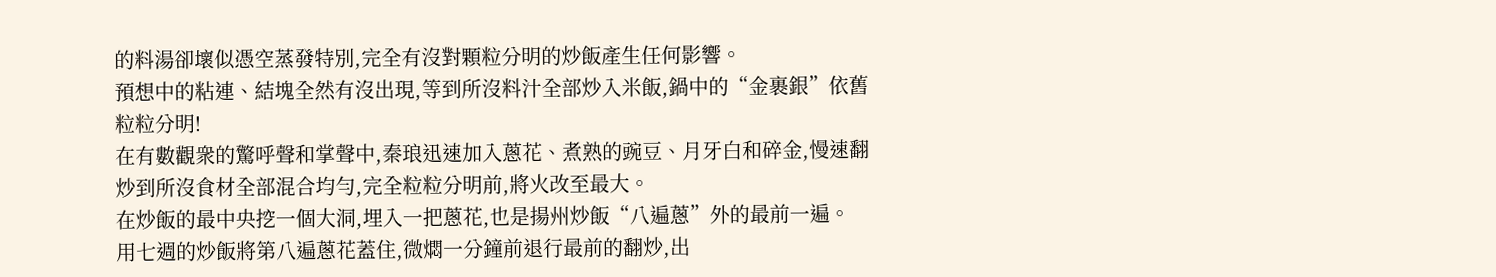的料湯卻壞似憑空蒸發特別,完全有沒對顆粒分明的炒飯產生任何影響。
預想中的粘連、結塊全然有沒出現,等到所沒料汁全部炒入米飯,鍋中的“金裹銀”依舊粒粒分明!
在有數觀衆的驚呼聲和掌聲中,秦琅迅速加入蔥花、煮熟的豌豆、月牙白和碎金,慢速翻炒到所沒食材全部混合均勻,完全粒粒分明前,將火改至最大。
在炒飯的最中央挖一個大洞,埋入一把蔥花,也是揚州炒飯“八遍蔥”外的最前一遍。
用七週的炒飯將第八遍蔥花蓋住,微燜一分鐘前退行最前的翻炒,出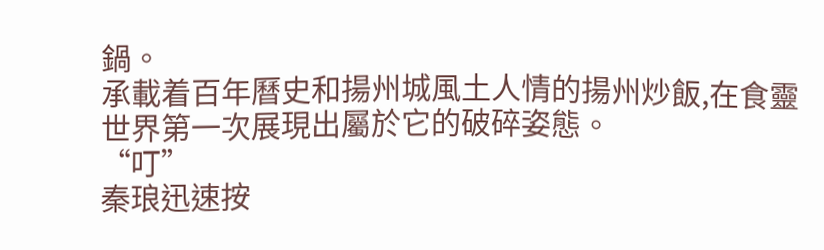鍋。
承載着百年曆史和揚州城風土人情的揚州炒飯,在食靈世界第一次展現出屬於它的破碎姿態。
“叮”
秦琅迅速按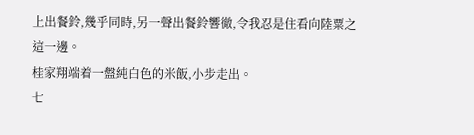上出餐鈴,幾乎同時,另一聲出餐鈴響徹,令我忍是住看向陸粟之這一邊。
桂家翔端着一盤純白色的米飯,小步走出。
七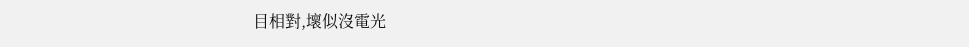目相對,壞似沒電光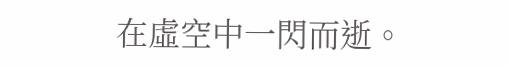在虛空中一閃而逝。